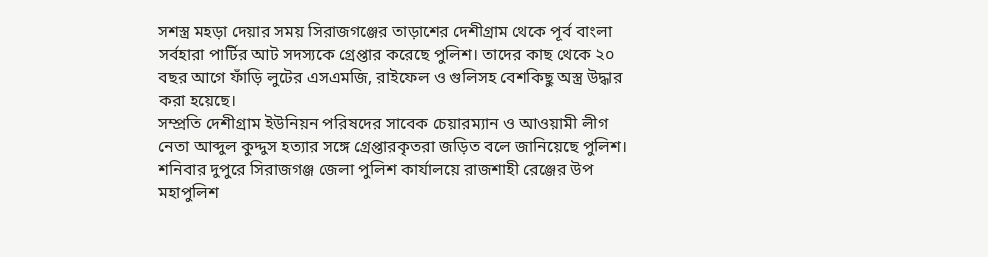সশস্ত্র মহড়া দেয়ার সময় সিরাজগঞ্জের তাড়াশের দেশীগ্রাম থেকে পূর্ব বাংলা সর্বহারা পার্টির আট সদস্যকে গ্রেপ্তার করেছে পুলিশ। তাদের কাছ থেকে ২০ বছর আগে ফাঁড়ি লুটের এসএমজি, রাইফেল ও গুলিসহ বেশকিছু অস্ত্র উদ্ধার করা হয়েছে।
সম্প্রতি দেশীগ্রাম ইউনিয়ন পরিষদের সাবেক চেয়ারম্যান ও আওয়ামী লীগ নেতা আব্দুল কুদ্দুস হত্যার সঙ্গে গ্রেপ্তারকৃতরা জড়িত বলে জানিয়েছে পুলিশ।
শনিবার দুপুরে সিরাজগঞ্জ জেলা পুলিশ কার্যালয়ে রাজশাহী রেঞ্জের উপ মহাপুলিশ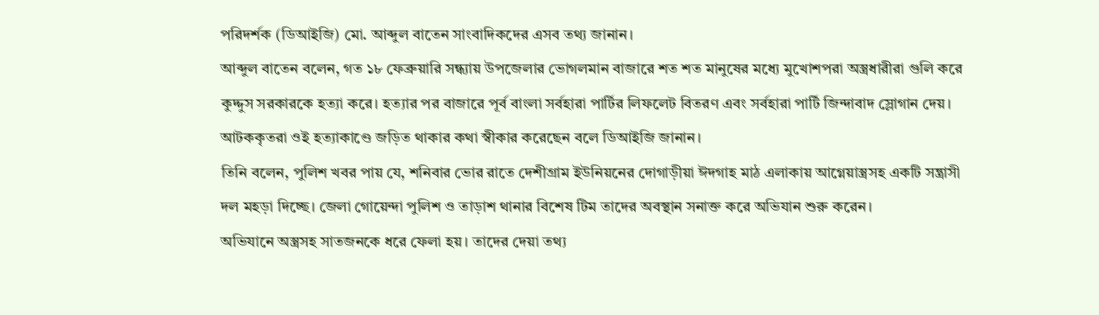পরিদর্শক (ডিআইজি) মো. আব্দুল বাতেন সাংবাদিকদের এসব তথ্য জানান।
আব্দুল বাতেন বলেন, গত ১৮ ফেব্রুয়ারি সন্ধ্যায় উপজেলার ভোগলমান বাজারে শত শত মানুষের মধ্যে মুখোশপরা অস্ত্রধারীরা গুলি করে কুদ্দুস সরকারকে হত্যা করে। হত্যার পর বাজারে পূর্ব বাংলা সর্বহারা পার্টির লিফলেট বিতরণ এবং সর্বহারা পার্টি জিন্দাবাদ স্লোগান দেয়।
আটককৃতরা ওই হত্যাকাণ্ডে জড়িত থাকার কথা স্বীকার করেছেন বলে ডিআইজি জানান।
তিনি বলেন, পুলিশ খবর পায় যে, শনিবার ভোর রাতে দেশীগ্রাম ইউনিয়নের দোগাড়ীয়া ঈদগাহ মাঠ এলাকায় আগ্নেয়াস্ত্রসহ একটি সন্ত্রাসী দল মহড়া দিচ্ছে। জেলা গোয়েন্দা পুলিশ ও তাড়াশ থানার বিশেষ টিম তাদের অবস্থান সনাক্ত করে অভিযান শুরু করেন।
অভিযানে অস্ত্রসহ সাতজনকে ধরে ফেলা হয়। তাদের দেয়া তথ্য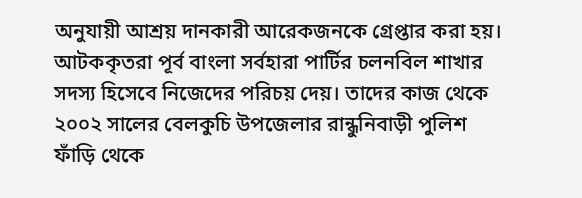অনুযায়ী আশ্রয় দানকারী আরেকজনকে গ্রেপ্তার করা হয়।
আটককৃতরা পূর্ব বাংলা সর্বহারা পার্টির চলনবিল শাখার সদস্য হিসেবে নিজেদের পরিচয় দেয়। তাদের কাজ থেকে ২০০২ সালের বেলকুচি উপজেলার রান্ধুনিবাড়ী পুলিশ ফাঁড়ি থেকে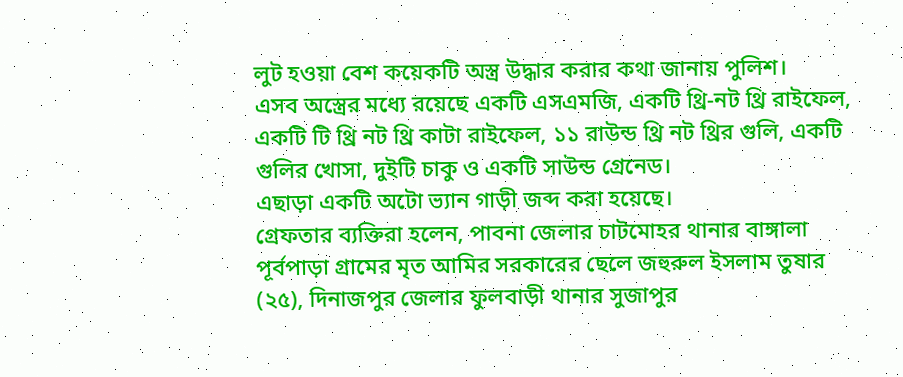লুট হওয়া বেশ কয়েকটি অস্ত্র উদ্ধার করার কথা জানায় পুলিশ।
এসব অস্ত্রের মধ্যে রয়েছে একটি এসএমজি, একটি থ্রি-নট থ্রি রাইফেল, একটি টি থ্রি নট থ্রি কাটা রাইফেল, ১১ রাউন্ড থ্রি নট থ্রির গুলি, একটি গুলির খোসা, দুইটি চাকু ও একটি সাউন্ড গ্রেনেড।
এছাড়া একটি অটো ভ্যান গাড়ী জব্দ করা হয়েছে।
গ্রেফতার ব্যক্তিরা হলেন, পাবনা জেলার চাটমোহর থানার বাঙ্গালা পূর্বপাড়া গ্রামের মৃত আমির সরকারের ছেলে জহুরুল ইসলাম তুষার (২৫), দিনাজপুর জেলার ফুলবাড়ী থানার সুজাপুর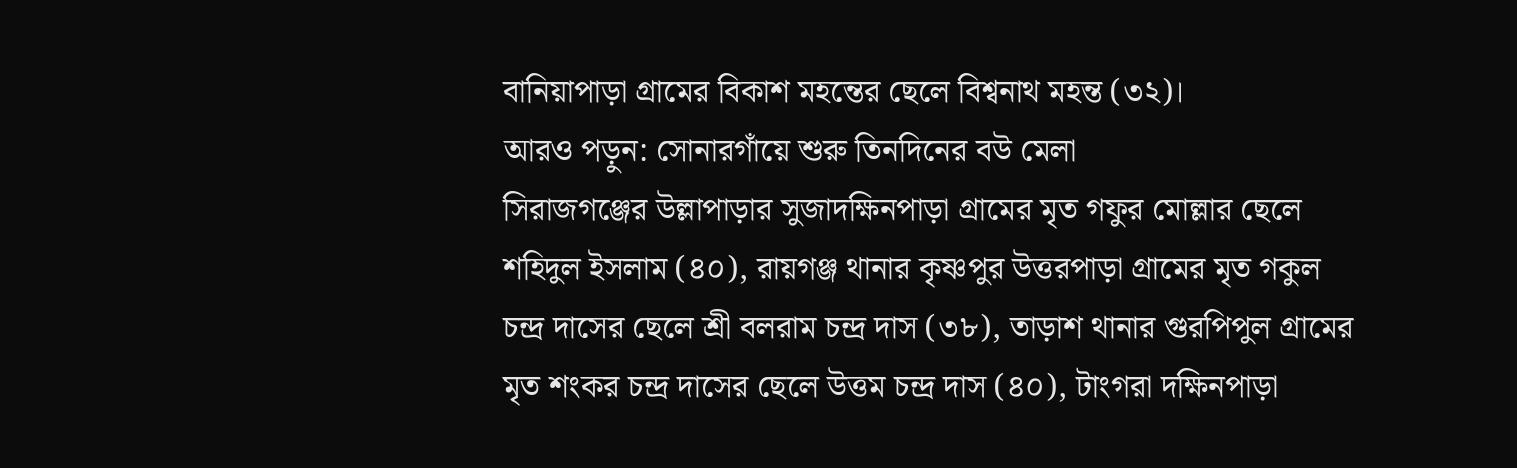বানিয়াপাড়া গ্রামের বিকাশ মহন্তের ছেলে বিশ্বনাথ মহন্ত (৩২)।
আরও পড়ুন: সোনারগাঁয়ে শুরু তিনদিনের বউ মেলা
সিরাজগঞ্জের উল্লাপাড়ার সুজাদক্ষিনপাড়া গ্রামের মৃত গফুর মোল্লার ছেলে শহিদুল ইসলাম (৪০), রায়গঞ্জ থানার কৃষ্ণপুর উত্তরপাড়া গ্রামের মৃত গকুল চন্দ্র দাসের ছেলে শ্রী বলরাম চন্দ্র দাস (৩৮), তাড়াশ থানার গুরপিপুল গ্রামের মৃত শংকর চন্দ্র দাসের ছেলে উত্তম চন্দ্র দাস (৪০), টাংগরা দক্ষিনপাড়া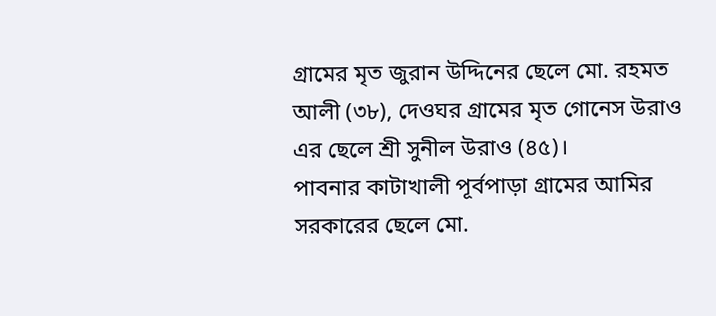গ্রামের মৃত জুরান উদ্দিনের ছেলে মো. রহমত আলী (৩৮), দেওঘর গ্রামের মৃত গোনেস উরাও এর ছেলে শ্রী সুনীল উরাও (৪৫)।
পাবনার কাটাখালী পূর্বপাড়া গ্রামের আমির সরকারের ছেলে মো.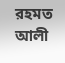রহমত আলী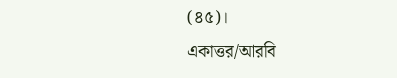(৪৫)।
একাত্তর/আরবি